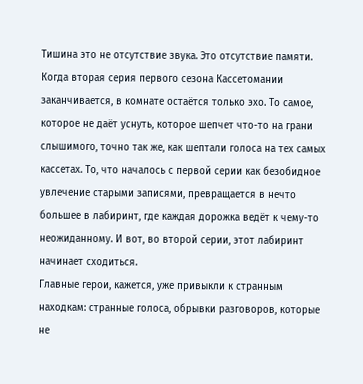Тишина это не отсутствие звука. Это отсутствие памяти.
Когда вторая серия первого сезона Кассетомании заканчивается, в комнате остаётся только эхо. То самое, которое не даёт уснуть, которое шепчет что-то на грани слышимого, точно так же, как шептали голоса на тех самых кассетах. То, что началось с первой серии как безобидное увлечение старыми записями, превращается в нечто большее в лабиринт, где каждая дорожка ведёт к чему-то неожиданному. И вот, во второй серии, этот лабиринт начинает сходиться.
Главные герои, кажется, уже привыкли к странным находкам: странные голоса, обрывки разговоров, которые не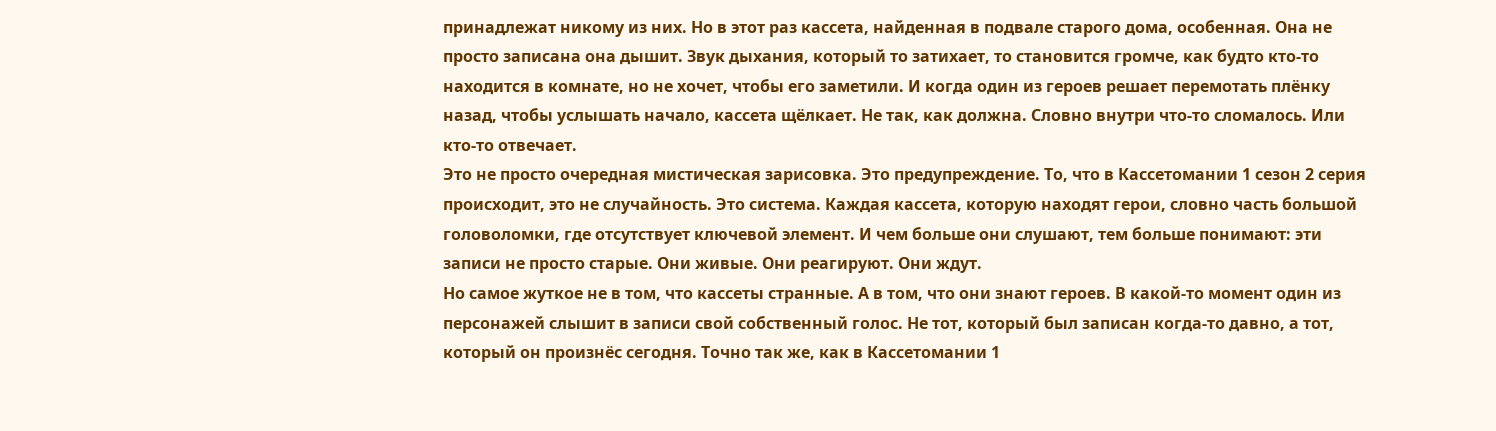принадлежат никому из них. Но в этот раз кассета, найденная в подвале старого дома, особенная. Она не просто записана она дышит. Звук дыхания, который то затихает, то становится громче, как будто кто-то находится в комнате, но не хочет, чтобы его заметили. И когда один из героев решает перемотать плёнку назад, чтобы услышать начало, кассета щёлкает. Не так, как должна. Словно внутри что-то сломалось. Или кто-то отвечает.
Это не просто очередная мистическая зарисовка. Это предупреждение. То, что в Кассетомании 1 сезон 2 серия происходит, это не случайность. Это система. Каждая кассета, которую находят герои, словно часть большой головоломки, где отсутствует ключевой элемент. И чем больше они слушают, тем больше понимают: эти записи не просто старые. Они живые. Они реагируют. Они ждут.
Но самое жуткое не в том, что кассеты странные. А в том, что они знают героев. В какой-то момент один из персонажей слышит в записи свой собственный голос. Не тот, который был записан когда-то давно, а тот, который он произнёс сегодня. Точно так же, как в Кассетомании 1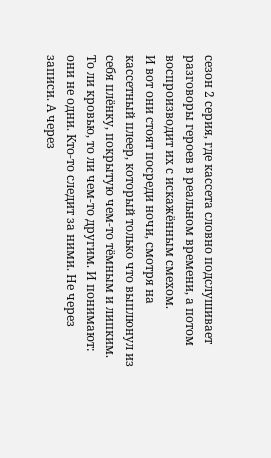сезон 2 серия, где кассета словно подслушивает разговоры героев в реальном времени, а потом воспроизводит их с искажённым смехом.
И вот они стоят посреди ночи, смотря на кассетный плеер, который только что выплюнул из себя плёнку, покрытую чем-то тёмным и липким. То ли кровью, то ли чем-то другим. И понимают: они не одни. Кто-то следит за ними. Не через записи. А через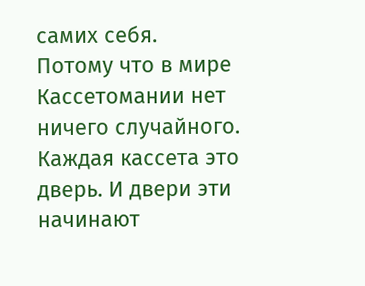самих себя.
Потому что в мире Кассетомании нет ничего случайного. Каждая кассета это дверь. И двери эти начинают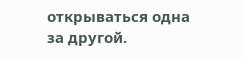открываться одна за другой.